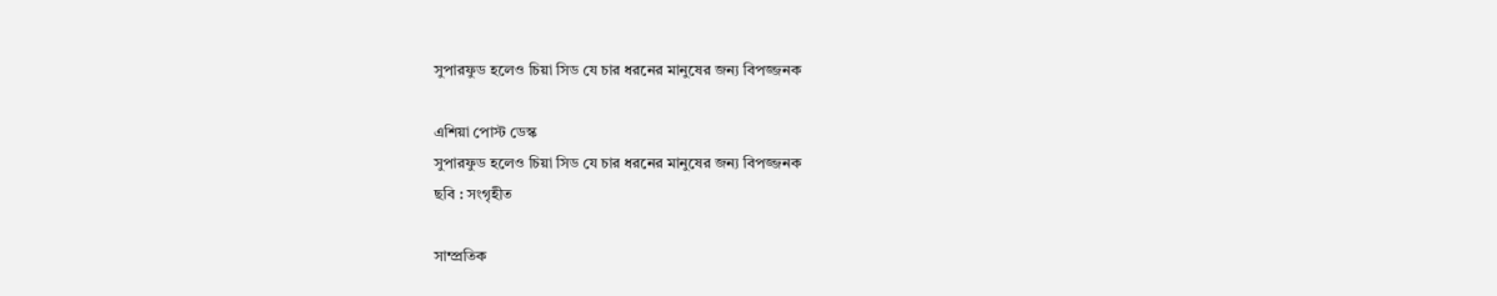সুপারফুড হলেও চিয়া সিড যে চার ধরনের মানুষের জন্য বিপজ্জনক

এশিয়া পোস্ট ডেস্ক
সুপারফুড হলেও চিয়া সিড যে চার ধরনের মানুষের জন্য বিপজ্জনক
ছবি : সংগৃহীত

সাম্প্রতিক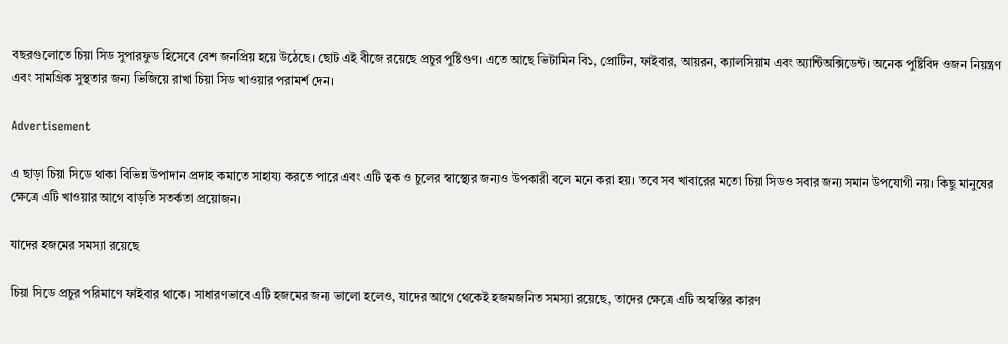বছরগুলোতে চিয়া সিড সুপারফুড হিসেবে বেশ জনপ্রিয় হয়ে উঠেছে। ছোট এই বীজে রয়েছে প্রচুর পুষ্টিগুণ। এতে আছে ভিটামিন বি১, প্রোটিন, ফাইবার, আয়রন, ক্যালসিয়াম এবং অ্যান্টিঅক্সিডেন্ট। অনেক পুষ্টিবিদ ওজন নিয়ন্ত্রণ এবং সামগ্রিক সুস্থতার জন্য ভিজিয়ে রাখা চিয়া সিড খাওয়ার পরামর্শ দেন।

Advertisement

এ ছাড়া চিয়া সিডে থাকা বিভিন্ন উপাদান প্রদাহ কমাতে সাহায্য করতে পারে এবং এটি ত্বক ও চুলের স্বাস্থ্যের জন্যও উপকারী বলে মনে করা হয়। তবে সব খাবারের মতো চিয়া সিডও সবার জন্য সমান উপযোগী নয়। কিছু মানুষের ক্ষেত্রে এটি খাওয়ার আগে বাড়তি সতর্কতা প্রয়োজন।

যাদের হজমের সমস্যা রয়েছে

চিয়া সিডে প্রচুর পরিমাণে ফাইবার থাকে। সাধারণভাবে এটি হজমের জন্য ভালো হলেও, যাদের আগে থেকেই হজমজনিত সমস্যা রয়েছে, তাদের ক্ষেত্রে এটি অস্বস্তির কারণ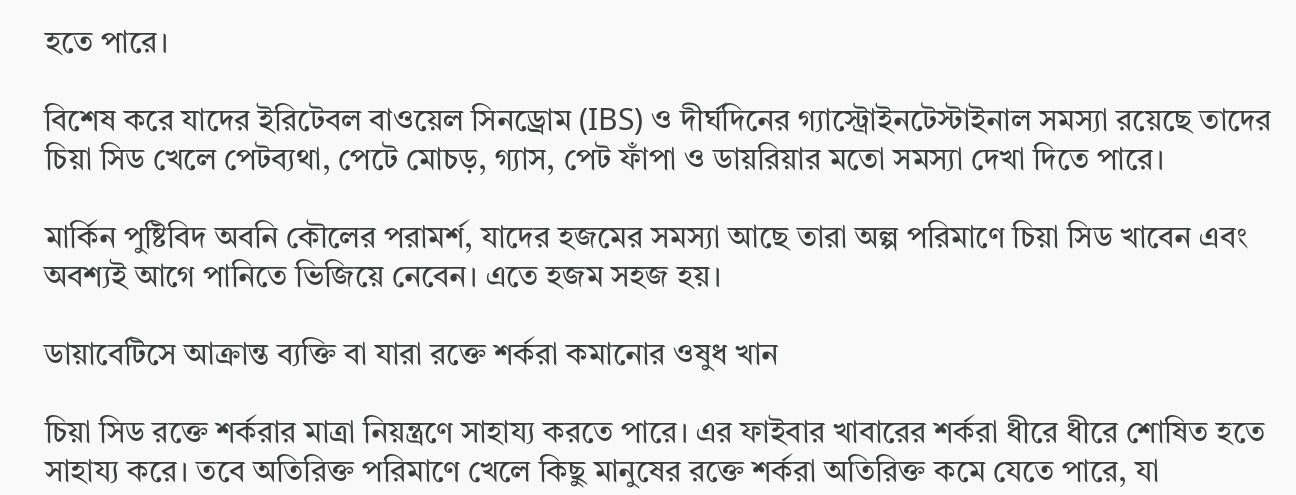হতে পারে।

বিশেষ করে যাদের ইরিটেবল বাওয়েল সিনড্রোম (IBS) ও দীর্ঘদিনের গ্যাস্ট্রোইনটেস্টাইনাল সমস্যা রয়েছে তাদের চিয়া সিড খেলে পেটব্যথা, পেটে মোচড়, গ্যাস, পেট ফাঁপা ও ডায়রিয়ার মতো সমস্যা দেখা দিতে পারে।

মার্কিন পুষ্টিবিদ অবনি কৌলের পরামর্শ, যাদের হজমের সমস্যা আছে তারা অল্প পরিমাণে চিয়া সিড খাবেন এবং অবশ্যই আগে পানিতে ভিজিয়ে নেবেন। এতে হজম সহজ হয়।

ডায়াবেটিসে আক্রান্ত ব্যক্তি বা যারা রক্তে শর্করা কমানোর ওষুধ খান

চিয়া সিড রক্তে শর্করার মাত্রা নিয়ন্ত্রণে সাহায্য করতে পারে। এর ফাইবার খাবারের শর্করা ধীরে ধীরে শোষিত হতে সাহায্য করে। তবে অতিরিক্ত পরিমাণে খেলে কিছু মানুষের রক্তে শর্করা অতিরিক্ত কমে যেতে পারে, যা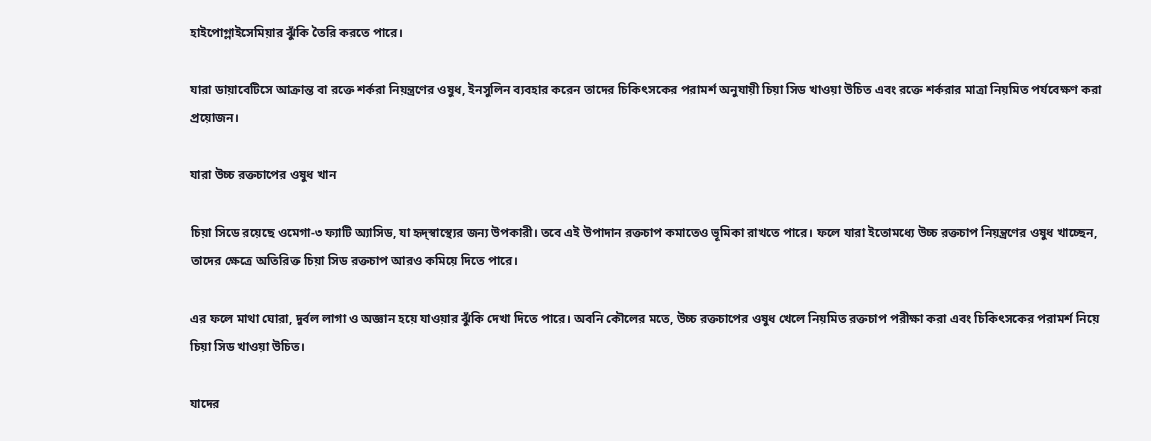হাইপোগ্লাইসেমিয়ার ঝুঁকি তৈরি করতে পারে।

যারা ডায়াবেটিসে আক্রান্ত বা রক্তে শর্করা নিয়ন্ত্রণের ওষুধ, ইনসুলিন ব্যবহার করেন তাদের চিকিৎসকের পরামর্শ অনুযায়ী চিয়া সিড খাওয়া উচিত এবং রক্তে শর্করার মাত্রা নিয়মিত পর্যবেক্ষণ করা প্রয়োজন।

যারা উচ্চ রক্তচাপের ওষুধ খান

চিয়া সিডে রয়েছে ওমেগা-৩ ফ্যাটি অ্যাসিড, যা হৃদ্‌স্বাস্থ্যের জন্য উপকারী। তবে এই উপাদান রক্তচাপ কমাতেও ভূমিকা রাখতে পারে। ফলে যারা ইতোমধ্যে উচ্চ রক্তচাপ নিয়ন্ত্রণের ওষুধ খাচ্ছেন, তাদের ক্ষেত্রে অতিরিক্ত চিয়া সিড রক্তচাপ আরও কমিয়ে দিতে পারে।

এর ফলে মাথা ঘোরা, দুর্বল লাগা ও অজ্ঞান হয়ে যাওয়ার ঝুঁকি দেখা দিতে পারে। অবনি কৌলের মতে, উচ্চ রক্তচাপের ওষুধ খেলে নিয়মিত রক্তচাপ পরীক্ষা করা এবং চিকিৎসকের পরামর্শ নিয়ে চিয়া সিড খাওয়া উচিত।

যাদের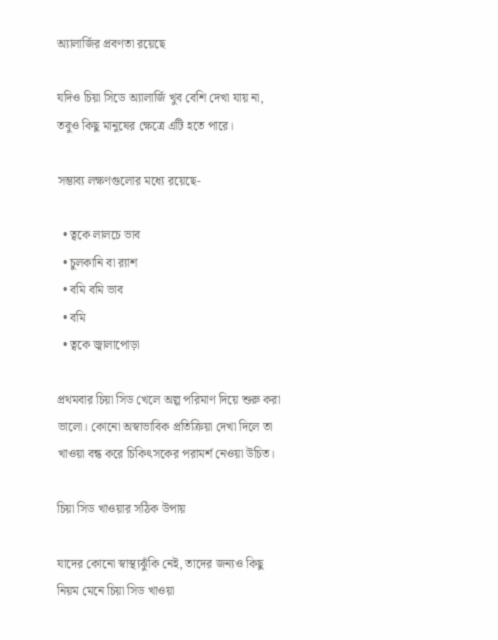অ্যালার্জির প্রবণতা রয়েছে

যদিও চিয়া সিডে অ্যালার্জি খুব বেশি দেখা যায় না, তবুও কিছু মানুষের ক্ষেত্রে এটি হতে পারে।

সম্ভাব্য লক্ষণগুলোর মধ্যে রয়েছে-

  • ত্বকে লালচে ভাব
  • চুলকানি বা র‍্যাশ
  • বমি বমি ভাব
  • বমি
  • ত্বকে জ্বালাপোড়া

প্রথমবার চিয়া সিড খেলে অল্প পরিমাণ দিয়ে শুরু করা ভালো। কোনো অস্বাভাবিক প্রতিক্রিয়া দেখা দিলে তা খাওয়া বন্ধ করে চিকিৎসকের পরামর্শ নেওয়া উচিত।

চিয়া সিড খাওয়ার সঠিক উপায়

যাদের কোনো স্বাস্থ্যঝুঁকি নেই, তাদের জন্যও কিছু নিয়ম মেনে চিয়া সিড খাওয়া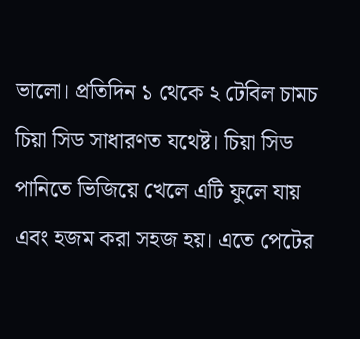ভালো। প্রতিদিন ১ থেকে ২ টেবিল চামচ চিয়া সিড সাধারণত যথেষ্ট। চিয়া সিড পানিতে ভিজিয়ে খেলে এটি ফুলে যায় এবং হজম করা সহজ হয়। এতে পেটের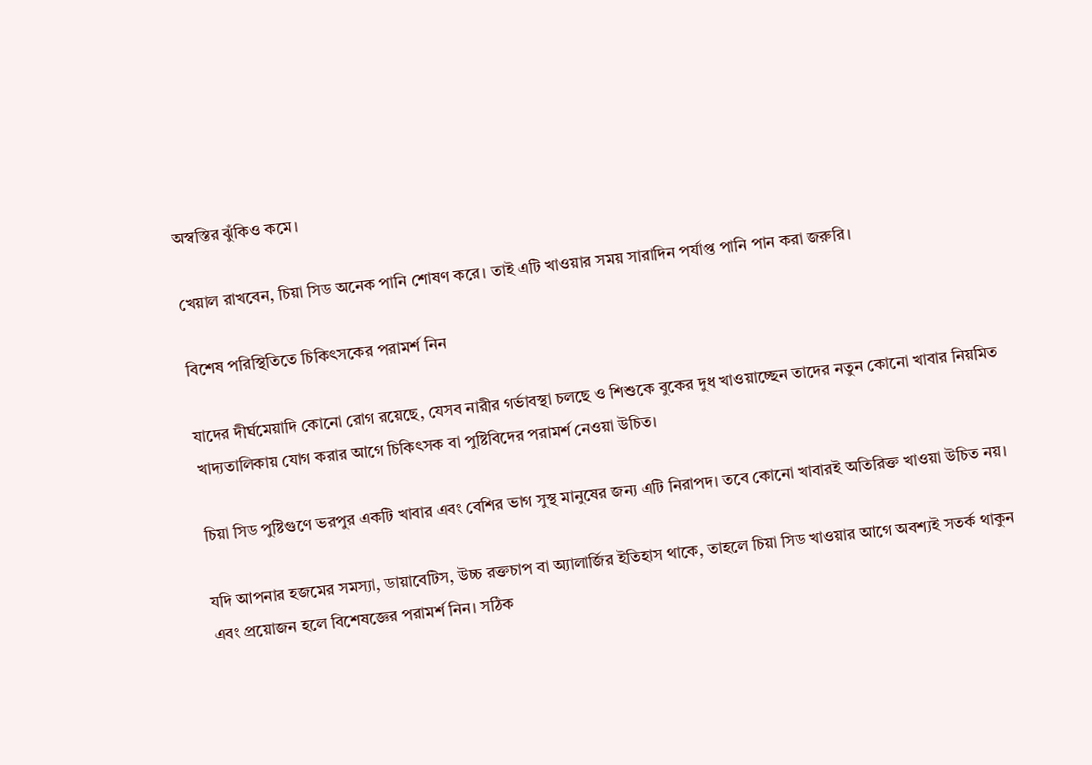অস্বস্তির ঝুঁকিও কমে।

খেয়াল রাখবেন, চিয়া সিড অনেক পানি শোষণ করে। তাই এটি খাওয়ার সময় সারাদিন পর্যাপ্ত পানি পান করা জরুরি।

বিশেষ পরিস্থিতিতে চিকিৎসকের পরামর্শ নিন

যাদের দীর্ঘমেয়াদি কোনো রোগ রয়েছে, যেসব নারীর গর্ভাবস্থা চলছে ও শিশুকে বুকের দুধ খাওয়াচ্ছেন তাদের নতুন কোনো খাবার নিয়মিত খাদ্যতালিকায় যোগ করার আগে চিকিৎসক বা পুষ্টিবিদের পরামর্শ নেওয়া উচিত।

চিয়া সিড পুষ্টিগুণে ভরপুর একটি খাবার এবং বেশির ভাগ সুস্থ মানুষের জন্য এটি নিরাপদ। তবে কোনো খাবারই অতিরিক্ত খাওয়া উচিত নয়।

যদি আপনার হজমের সমস্যা, ডায়াবেটিস, উচ্চ রক্তচাপ বা অ্যালার্জির ইতিহাস থাকে, তাহলে চিয়া সিড খাওয়ার আগে অবশ্যই সতর্ক থাকুন এবং প্রয়োজন হলে বিশেষজ্ঞের পরামর্শ নিন। সঠিক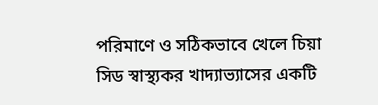পরিমাণে ও সঠিকভাবে খেলে চিয়া সিড স্বাস্থ্যকর খাদ্যাভ্যাসের একটি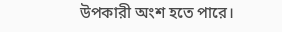উপকারী অংশ হতে পারে।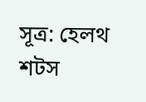সূত্র: হেলথ শটস